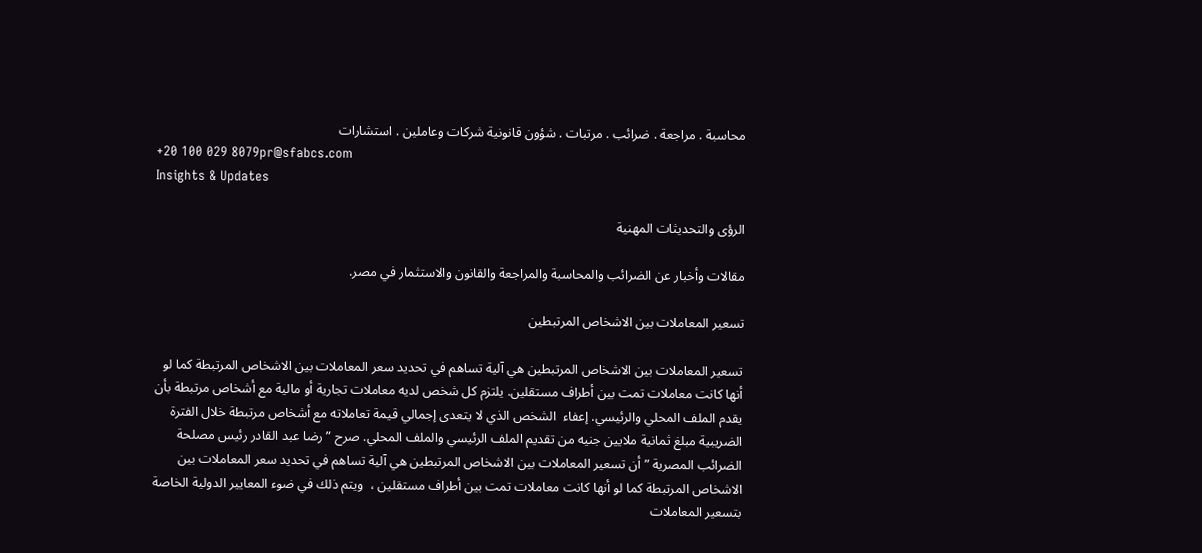محاسبة . مراجعة . ضرائب . مرتبات . شؤون قانونية شركات وعاملين . استشارات
+20 100 029 8079pr@sfabcs.com
Insights & Updates

الرؤى والتحديثات المهنية

مقالات وأخبار عن الضرائب والمحاسبة والمراجعة والقانون والاستثمار في مصر.

تسعير المعاملات بين الاشخاص المرتبطين

تسعير المعاملات بين الاشخاص المرتبطين هي آلية تساهم في تحديد سعر المعاملات بين الاشخاص المرتبطة كما لو أنها كانت معاملات تمت بين أطراف مستقلين. يلتزم كل شخص لديه معاملات تجارية أو مالية مع أشخاص مرتبطة بأن يقدم الملف المحلي والرئيسي. إعفاء  الشخص الذي لا يتعدى إجمالي قيمة تعاملاته مع أشخاص مرتبطة خلال الفترة الضريبية مبلغ ثمانية ملايين جنيه من تقديم الملف الرئيسي والملف المحلي. صرح ” رضا عبد القادر رئيس مصلحة الضرائب المصرية ” أن تسعير المعاملات بين الاشخاص المرتبطين هي آلية تساهم في تحديد سعر المعاملات بين الاشخاص المرتبطة كما لو أنها كانت معاملات تمت بين أطراف مستقلين ،  ويتم ذلك في ضوء المعايير الدولية الخاصة بتسعير المعاملات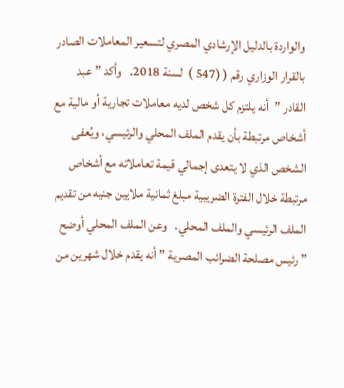والواردة بالدليل الإرشادي المصري لتسعير المعاملات الصادر بالقرار الوزاري رقم ( (547 )  لسنة 2018.   وأكد ” عبد القادر ”  أنه يلتزم كل شخص لديه معاملات تجارية أو مالية مع أشخاص مرتبطة بأن يقدم الملف المحلي والرئيسي، ويُعفى الشخص الذي لا يتعدى إجمالي قيمة تعاملاته مع أشخاص مرتبطة خلال الفترة الضريبية مبلغ ثمانية ملايين جنيه من تقديم الملف الرئيسي والملف المحلي.   وعن الملف المحلي أوضح ” رئيس مصلحة الضرائب المصرية ” أنه يقدم خلال شهرين من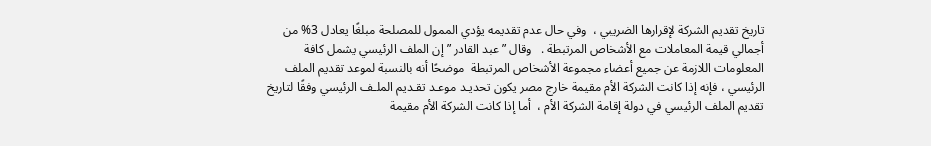تاريخ تقديم الشركة لإقرارها الضريبي ،  وفي حال عدم تقديمه يؤدي الممول للمصلحة مبلغًا يعادل 3% من أجمالي قيمة المعاملات مع الأشخاص المرتبطة .   وقال ” عبد القادر ” إن الملف الرئيسي یشمل كافة المعلومات اللازمة عن جمیع أعضاء مجموعة الأشخاص المرتبطة  موضحًا أنه بالنسبة لموعد تقديم الملف الرئيسي ، فإنه إذا كانت الشركة الأم مقيمة خارج مصر يكون تحديـد موعـد تقـديم الملـف الرئيسي وفقًا لتاريخ تقديم الملف الرئيسي في دولة إقامة الشركة الأم ،  أما إذا كانت الشركة الأم مقيمة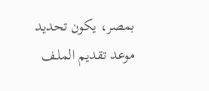بمصر، يكون تحديد موعد تقديم الملـف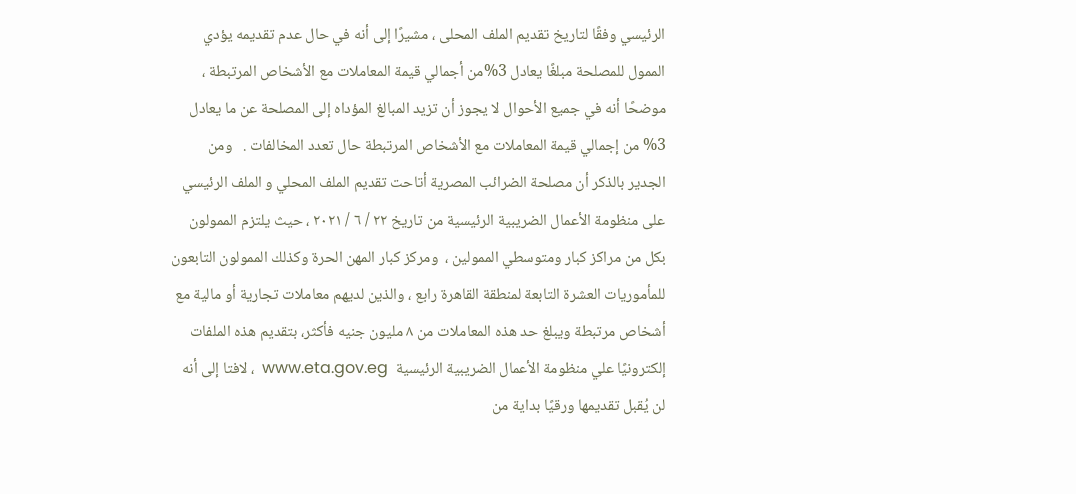الرئيسي وفقًا لتاريخ تقديم الملف المحلى ، مشيرًا إلى أنه في حال عدم تقديمه يؤدي الممول للمصلحة مبلغًا يعادل 3%من أجمالي قيمة المعاملات مع الأشخاص المرتبطة ، موضحًا أنه في جميع الأحوال لا يجوز أن تزيد المبالغ المؤداه إلى المصلحة عن ما يعادل 3% من إجمالي قيمة المعاملات مع الأشخاص المرتبطة حال تعدد المخالفات .   ومن الجدير بالذكر أن مصلحة الضرائب المصرية أتاحت تقديم الملف المحلي و الملف الرئيسي على منظومة الأعمال الضريبية الرئيسية من تاريخ ٢٢ / ٦ / ٢٠٢١ ، حيث يلتزم الممولون بكل من مراكز كبار ومتوسطي الممولين ،  ومركز كبار المهن الحرة وكذلك الممولون التابعون للمأموريات العشرة التابعة لمنطقة القاهرة رابع ، والذين لديهم معاملات تجارية أو مالية مع أشخاص مرتبطة ويبلغ حد هذه المعاملات من ٨ مليون جنيه فأكثر، بتقديم هذه الملفات إلكترونيًا علي منظومة الأعمال الضريبية الرئيسية  www.eta.gov.eg  ، لافتا إلى أنه لن يُقبل تقديمها ورقيًا بداية من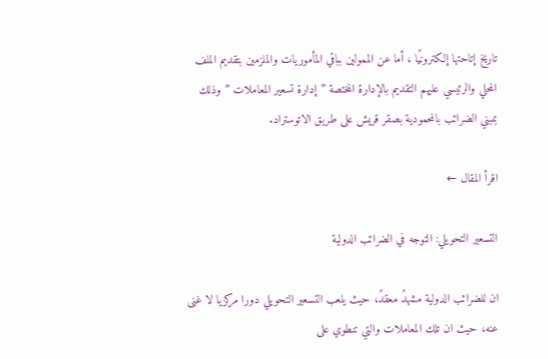تاريخ إتاحتها إلكترونيًا ، أما عن الممولين بباقي المأموريات والملزمين بتقديم الملف المحلي والرئيسي عليهم التقديم بالإدارة المختصة ” إدارة تسعير المعاملات ” وذلك بمبني الضرائب بالمحمودية بصقر قريش على طريق الاتوستراد.

اقرأ المقال ←

التسعير التحويلي: التوجه في الضرائب الدولية

ان للضرائب الدولية مشهدً معقدً، حيث يلعب التسعير التحويلي دورا مركزيا لا غنى عنه، حيث ان تلك المعاملات والتي تنطوي على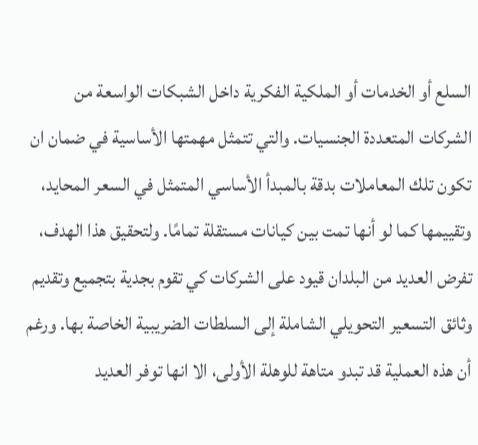السلع أو الخدمات أو الملكية الفكرية داخل الشبكات الواسعة من الشركات المتعددة الجنسيات. والتي تتمثل مهمتها الأساسية في ضمان ان تكون تلك المعاملات بدقة بالمبدأ الأساسي المتمثل في السعر المحايد، وتقييمها كما لو أنها تمت بين كيانات مستقلة تمامًا. ولتحقيق هذا الهدف، تفرض العديد من البلدان قيود على الشركات كي تقوم بجدية بتجميع وتقديم وثائق التسعير التحويلي الشاملة إلى السلطات الضريبية الخاصة بها. ورغم أن هذه العملية قد تبدو متاهة للوهلة الأولى، الا انها توفر العديد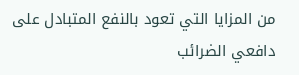من المزايا التي تعود بالنفع المتبادل على دافعي الضرائب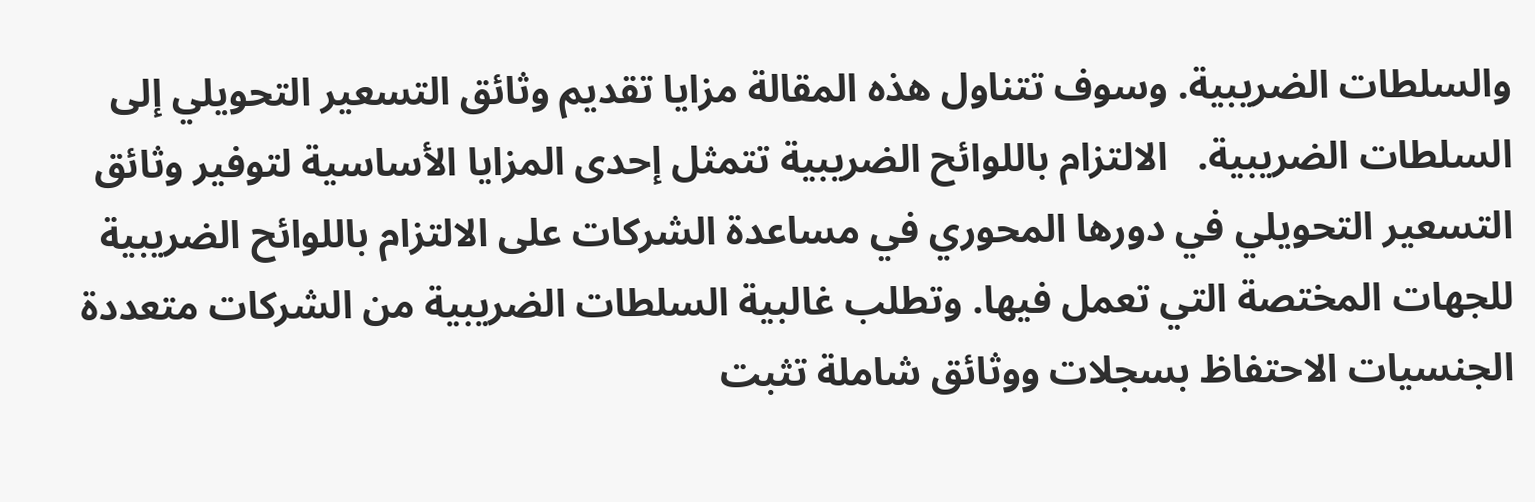والسلطات الضريبية. وسوف تتناول هذه المقالة مزايا تقديم وثائق التسعير التحويلي إلى السلطات الضريبية.   الالتزام باللوائح الضريبية تتمثل إحدى المزايا الأساسية لتوفير وثائق التسعير التحويلي في دورها المحوري في مساعدة الشركات على الالتزام باللوائح الضريبية للجهات المختصة التي تعمل فيها. وتطلب غالبية السلطات الضريبية من الشركات متعددة الجنسيات الاحتفاظ بسجلات ووثائق شاملة تثبت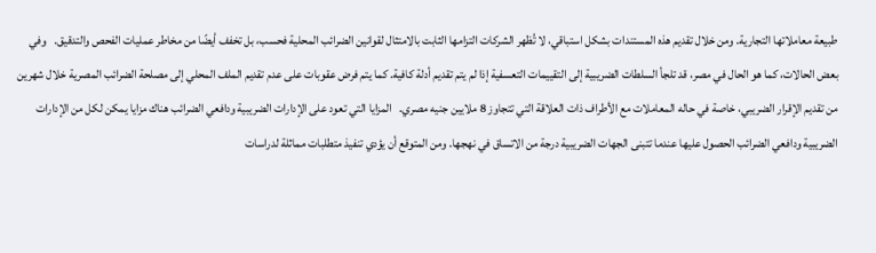طبيعة معاملاتها التجارية. ومن خلال تقديم هذه المستندات بشكل استباقي، لا تُظهر الشركات التزامها الثابت بالامتثال لقوانين الضرائب المحلية فحسب، بل تخفف أيضًا من مخاطر عمليات الفحص والتدقيق.   وفي بعض الحالات، كما هو الحال في مصر، قد تلجأ السلطات الضريبية إلى التقييمات التعسفية إذا لم يتم تقديم أدلة كافية. كما يتم فرض عقوبات على عدم تقديم الملف المحلي إلى مصلحة الضرائب المصرية خلال شهرين من تقديم الإقرار الضريبي، خاصة في حاله المعاملات مع الأطراف ذات العلاقة التي تتجاوز 8 ملايين جنيه مصري.   المزايا التي تعود على الإدارات الضريبية ودافعي الضرائب هناك مزايا يمكن لكل من الإدارات الضريبية ودافعي الضرائب الحصول عليها عندما تتبنى الجهات الضريبية درجة من الاتساق في نهجها. ومن المتوقع أن يؤدي تنفيذ متطلبات مماثلة لدراسات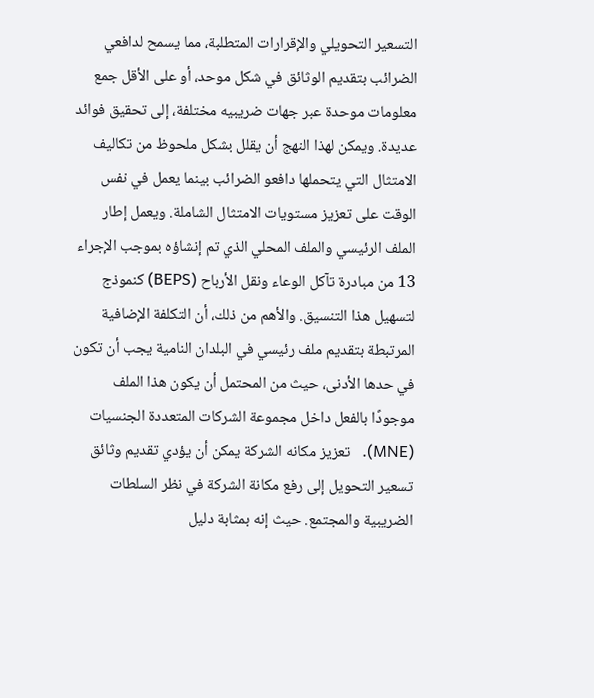التسعير التحويلي والإقرارات المتطلبة، مما يسمح لدافعي الضرائب بتقديم الوثائق في شكل موحد، أو على الأقل جمع معلومات موحدة عبر جهات ضريبيه مختلفة، إلى تحقيق فوائد عديدة. ويمكن لهذا النهج أن يقلل بشكل ملحوظ من تكاليف الامتثال التي يتحملها دافعو الضرائب بينما يعمل في نفس الوقت على تعزيز مستويات الامتثال الشاملة. ويعمل إطار الملف الرئيسي والملف المحلي الذي تم إنشاؤه بموجب الإجراء 13 من مبادرة تآكل الوعاء ونقل الأرباح (BEPS) كنموذج لتسهيل هذا التنسيق. والأهم من ذلك، أن التكلفة الإضافية المرتبطة بتقديم ملف رئيسي في البلدان النامية يجب أن تكون في حدها الأدنى، حيث من المحتمل أن يكون هذا الملف موجودًا بالفعل داخل مجموعة الشركات المتعددة الجنسيات (MNE).   تعزيز مكانه الشركة يمكن أن يؤدي تقديم وثائق تسعير التحويل إلى رفع مكانة الشركة في نظر السلطات الضريبية والمجتمع. حيث إنه بمثابة دليل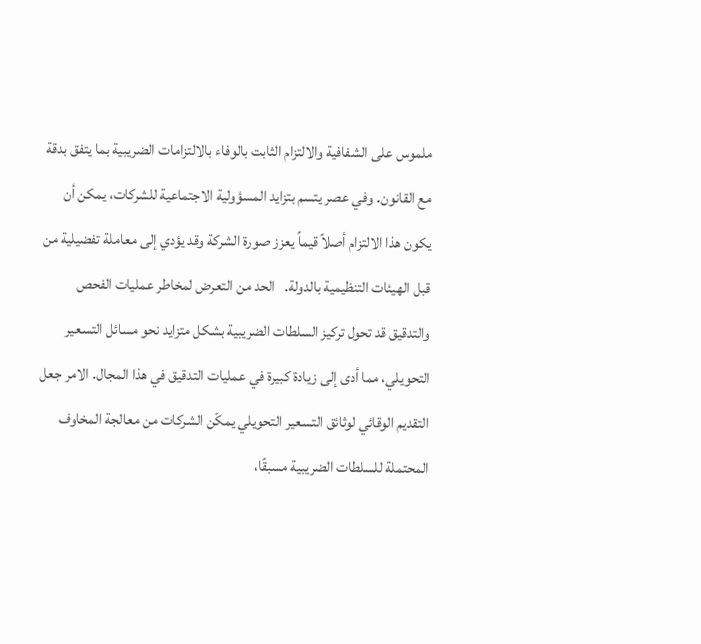ملموس على الشفافية والالتزام الثابت بالوفاء بالالتزامات الضريبية بما يتفق بدقة مع القانون. وفي عصر يتسم بتزايد المسؤولية الاجتماعية للشركات، يمكن أن يكون هذا الالتزام أصلاً قيماً يعزز صورة الشركة وقد يؤدي إلى معاملة تفضيلية من قبل الهيئات التنظيمية بالدولة.   الحد من التعرض لمخاطر عمليات الفحص والتدقيق قد تحول تركيز السلطات الضريبية بشكل متزايد نحو مسائل التسعير التحويلي، مما أدى إلى زيادة كبيرة في عمليات التدقيق في هذا المجال. الامر جعل التقديم الوقائي لوثائق التسعير التحويلي يمكّن الشركات من معالجة المخاوف المحتملة للسلطات الضريبية مسبقًا،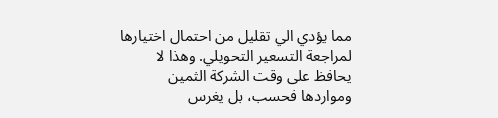مما يؤدي الي تقليل من احتمال اختيارها لمراجعة التسعير التحويلي. وهذا لا يحافظ على وقت الشركة الثمين ومواردها فحسب، بل يغرس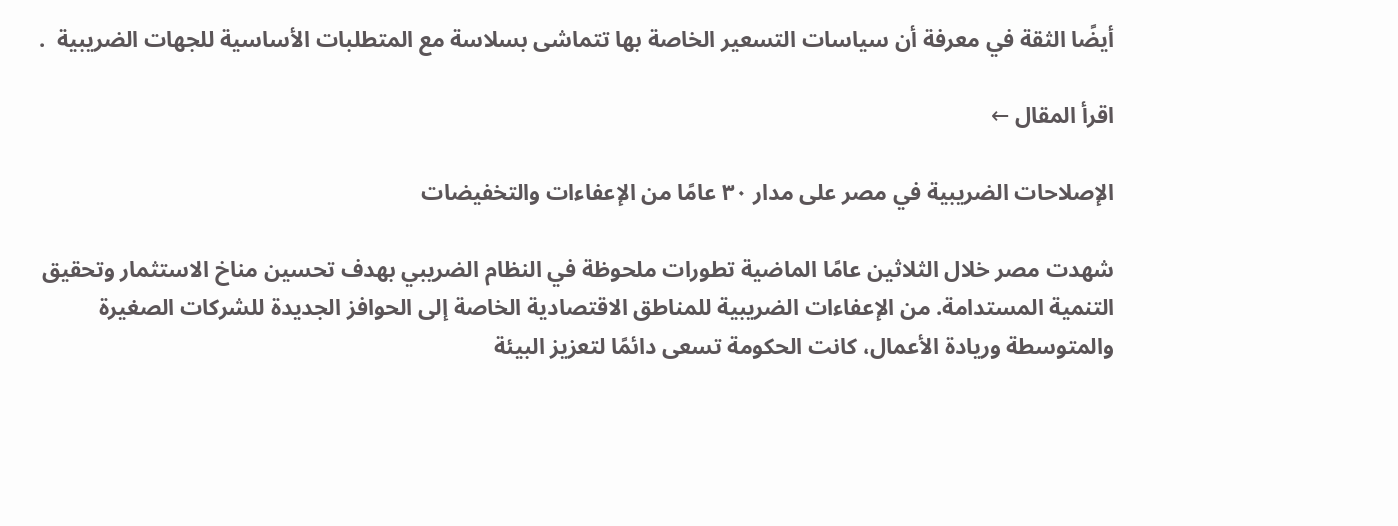أيضًا الثقة في معرفة أن سياسات التسعير الخاصة بها تتماشى بسلاسة مع المتطلبات الأساسية للجهات الضريبية  .

اقرأ المقال ←

الإصلاحات الضريبية في مصر على مدار ٣٠ عامًا من الإعفاءات والتخفيضات

شهدت مصر خلال الثلاثين عامًا الماضية تطورات ملحوظة في النظام الضريبي بهدف تحسين مناخ الاستثمار وتحقيق التنمية المستدامة. من الإعفاءات الضريبية للمناطق الاقتصادية الخاصة إلى الحوافز الجديدة للشركات الصغيرة والمتوسطة وريادة الأعمال، كانت الحكومة تسعى دائمًا لتعزيز البيئة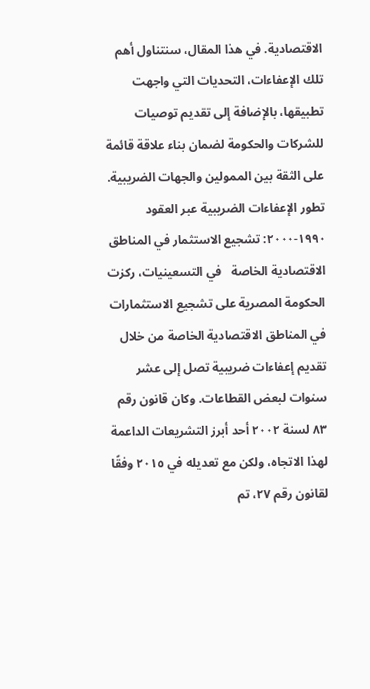الاقتصادية. في هذا المقال، سنتناول أهم تلك الإعفاءات، التحديات التي واجهت تطبيقها، بالإضافة إلى تقديم توصيات للشركات والحكومة لضمان بناء علاقة قائمة على الثقة بين الممولين والجهات الضريبية.   تطور الإعفاءات الضريبية عبر العقود ١٩٩٠-٢٠٠٠: تشجيع الاستثمار في المناطق الاقتصادية الخاصة   في التسعينيات، ركزت الحكومة المصرية على تشجيع الاستثمارات في المناطق الاقتصادية الخاصة من خلال تقديم إعفاءات ضريبية تصل إلى عشر سنوات لبعض القطاعات. وكان قانون رقم ٨٣ لسنة ٢٠٠٢ أحد أبرز التشريعات الداعمة لهذا الاتجاه، ولكن مع تعديله في ٢٠١٥ وفقًا لقانون رقم ٢٧، تم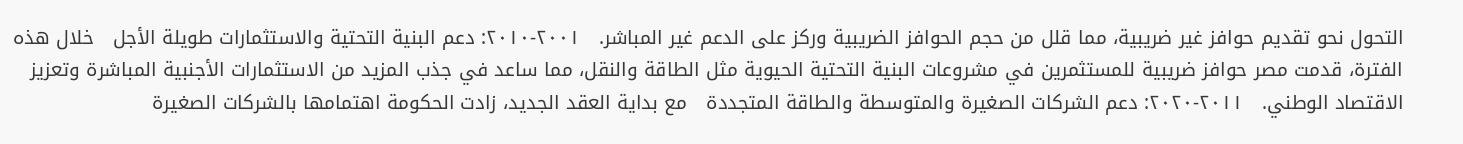التحول نحو تقديم حوافز غير ضريبية، مما قلل من حجم الحوافز الضريبية وركز على الدعم غير المباشر.   ٢٠٠١-٢٠١٠: دعم البنية التحتية والاستثمارات طويلة الأجل   خلال هذه الفترة، قدمت مصر حوافز ضريبية للمستثمرين في مشروعات البنية التحتية الحيوية مثل الطاقة والنقل، مما ساعد في جذب المزيد من الاستثمارات الأجنبية المباشرة وتعزيز الاقتصاد الوطني.   ٢٠١١-٢٠٢٠: دعم الشركات الصغيرة والمتوسطة والطاقة المتجددة   مع بداية العقد الجديد، زادت الحكومة اهتمامها بالشركات الصغيرة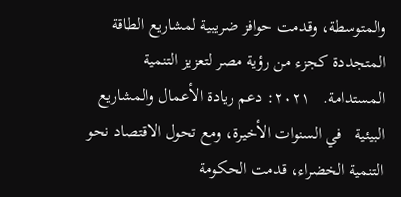والمتوسطة، وقدمت حوافز ضريبية لمشاريع الطاقة المتجددة كجزء من رؤية مصر لتعزيز التنمية المستدامة.   ٢٠٢١: دعم ريادة الأعمال والمشاريع البيئية   في السنوات الأخيرة، ومع تحول الاقتصاد نحو التنمية الخضراء، قدمت الحكومة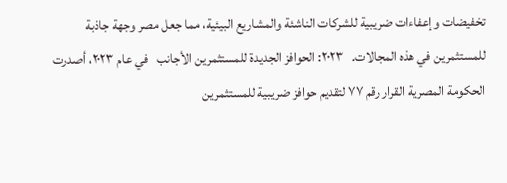تخفيضات وإعفاءات ضريبية للشركات الناشئة والمشاريع البيئية، مما جعل مصر وجهة جاذبة للمستثمرين في هذه المجالات.   ٢٠٢٣: الحوافز الجديدة للمستثمرين الأجانب   في عام ٢٠٢٣، أصدرت الحكومة المصرية القرار رقم ٧٧ لتقديم حوافز ضريبية للمستثمرين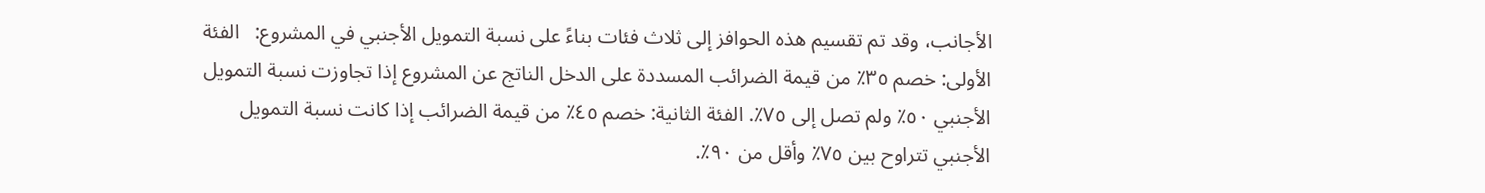الأجانب، وقد تم تقسيم هذه الحوافز إلى ثلاث فئات بناءً على نسبة التمويل الأجنبي في المشروع:   الفئة الأولى: خصم ٣٥٪ من قيمة الضرائب المسددة على الدخل الناتج عن المشروع إذا تجاوزت نسبة التمويل الأجنبي ٥٠٪ ولم تصل إلى ٧٥٪. الفئة الثانية: خصم ٤٥٪ من قيمة الضرائب إذا كانت نسبة التمويل الأجنبي تتراوح بين ٧٥٪ وأقل من ٩٠٪.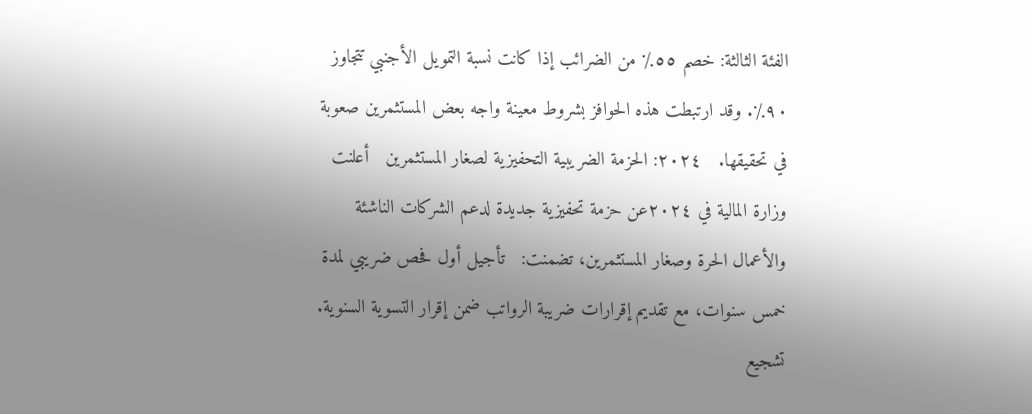الفئة الثالثة: خصم ٥٥٪ من الضرائب إذا كانت نسبة التمويل الأجنبي تتجاوز ٩٠٪. وقد ارتبطت هذه الحوافز بشروط معينة واجه بعض المستثمرين صعوبة في تحقيقها.   ٢٠٢٤: الحزمة الضريبية التحفيزية لصغار المستثمرين   أعلنت وزارة المالية في ٢٠٢٤عن حزمة تحفيزية جديدة لدعم الشركات الناشئة والأعمال الحرة وصغار المستثمرين، تضمنت:   تأجيل أول فحص ضريبي لمدة خمس سنوات، مع تقديم إقرارات ضريبة الرواتب ضمن إقرار التسوية السنوية. تشجيع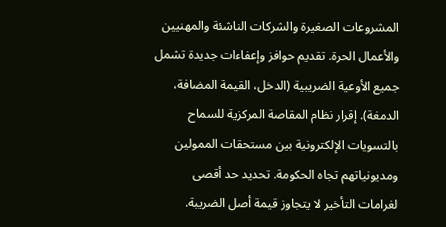المشروعات الصغيرة والشركات الناشئة والمهنيين والأعمال الحرة. تقديم حوافز وإعفاءات جديدة تشمل جميع الأوعية الضريبية (الدخل، القيمة المضافة، الدمغة). إقرار نظام المقاصة المركزية للسماح بالتسويات الإلكترونية بين مستحقات الممولين ومديونياتهم تجاه الحكومة. تحديد حد أقصى لغرامات التأخير لا يتجاوز قيمة أصل الضريبة.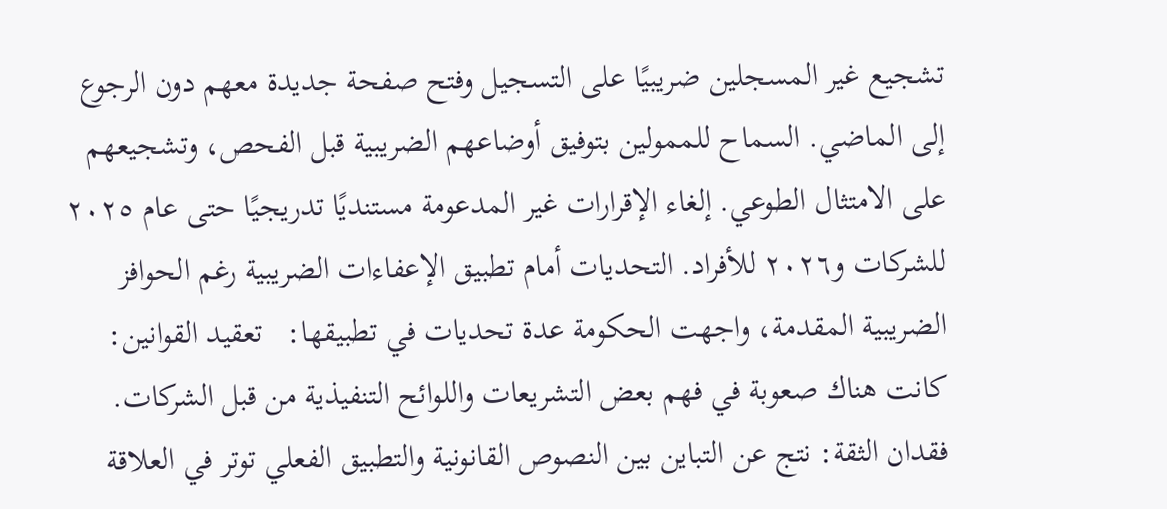تشجيع غير المسجلين ضريبيًا على التسجيل وفتح صفحة جديدة معهم دون الرجوع إلى الماضي. السماح للممولين بتوفيق أوضاعهم الضريبية قبل الفحص، وتشجيعهم على الامتثال الطوعي. إلغاء الإقرارات غير المدعومة مستنديًا تدريجيًا حتى عام ٢٠٢٥ للشركات و٢٠٢٦ للأفراد. التحديات أمام تطبيق الإعفاءات الضريبية رغم الحوافز الضريبية المقدمة، واجهت الحكومة عدة تحديات في تطبيقها:   تعقيد القوانين: كانت هناك صعوبة في فهم بعض التشريعات واللوائح التنفيذية من قبل الشركات. فقدان الثقة: نتج عن التباين بين النصوص القانونية والتطبيق الفعلي توتر في العلاقة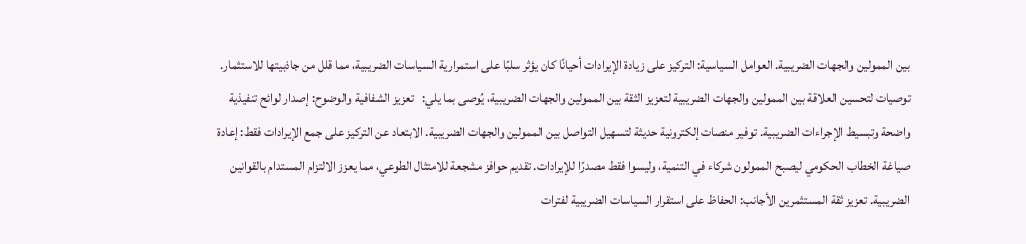بين الممولين والجهات الضريبية. العوامل السياسية: التركيز على زيادة الإيرادات أحيانًا كان يؤثر سلبًا على استمرارية السياسات الضريبية، مما قلل من جاذبيتها للاستثمار. توصيات لتحسين العلاقة بين الممولين والجهات الضريبية لتعزيز الثقة بين الممولين والجهات الضريبية، يُوصى بما يلي:   تعزيز الشفافية والوضوح: إصدار لوائح تنفيذية واضحة وتبسيط الإجراءات الضريبية. توفير منصات إلكترونية حديثة لتسهيل التواصل بين الممولين والجهات الضريبية. الابتعاد عن التركيز على جمع الإيرادات فقط: إعادة صياغة الخطاب الحكومي ليصبح الممولون شركاء في التنمية، وليسوا فقط مصدرًا للإيرادات. تقديم حوافز مشجعة للامتثال الطوعي، مما يعزز الالتزام المستدام بالقوانين الضريبية. تعزيز ثقة المستثمرين الأجانب: الحفاظ على استقرار السياسات الضريبية لفترات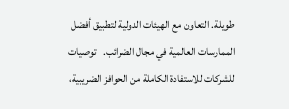طويلة. التعاون مع الهيئات الدولية لتطبيق أفضل الممارسات العالمية في مجال الضرائب.   توصيات للشركات للاستفادة الكاملة من الحوافز الضريبية،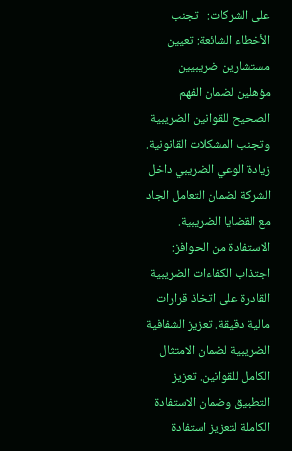على الشركات:   تجنب الأخطاء الشائعة: تعيين مستشارين ضريبيين مؤهلين لضمان الفهم الصحيح للقوانين الضريبية وتجنب المشكلات القانونية. زيادة الوعي الضريبي داخل الشركة لضمان التعامل الجاد مع القضايا الضريبية. الاستفادة من الحوافز: اجتذاب الكفاءات الضريبية القادرة على اتخاذ قرارات مالية دقيقة. تعزيز الشفافية الضريبية لضمان الامتثال الكامل للقوانين. تعزيز التطبيق وضمان الاستفادة الكاملة لتعزيز استفادة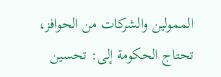الممولين والشركات من الحوافز، تحتاج الحكومة إلى: تحسين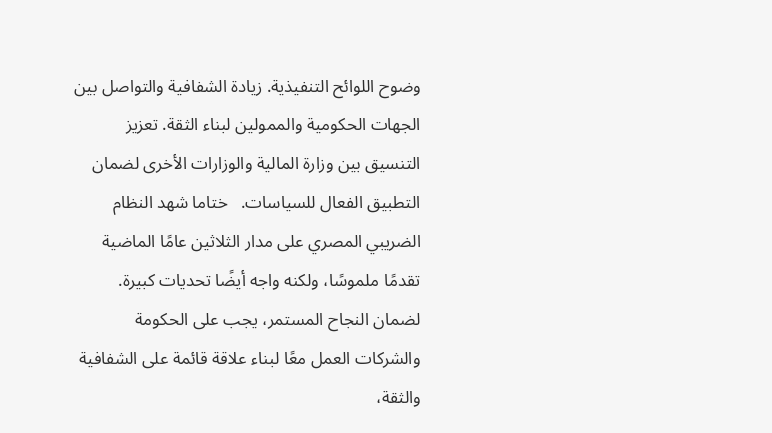وضوح اللوائح التنفيذية. زيادة الشفافية والتواصل بين الجهات الحكومية والممولين لبناء الثقة. تعزيز التنسيق بين وزارة المالية والوزارات الأخرى لضمان التطبيق الفعال للسياسات.   ختاما شهد النظام الضريبي المصري على مدار الثلاثين عامًا الماضية تقدمًا ملموسًا، ولكنه واجه أيضًا تحديات كبيرة. لضمان النجاح المستمر، يجب على الحكومة والشركات العمل معًا لبناء علاقة قائمة على الشفافية والثقة،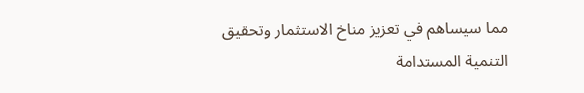مما سيساهم في تعزيز مناخ الاستثمار وتحقيق التنمية المستدامة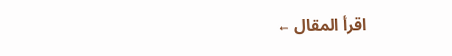اقرأ المقال ←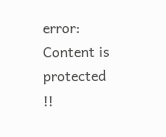error: Content is protected !!